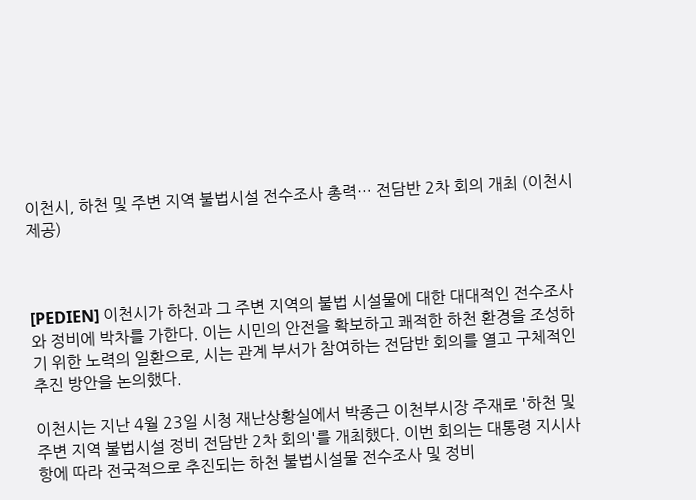이천시, 하천 및 주변 지역 불법시설 전수조사 총력… 전담반 2차 회의 개최 (이천시 제공)



[PEDIEN] 이천시가 하천과 그 주변 지역의 불법 시설물에 대한 대대적인 전수조사와 정비에 박차를 가한다. 이는 시민의 안전을 확보하고 쾌적한 하천 환경을 조성하기 위한 노력의 일환으로, 시는 관계 부서가 참여하는 전담반 회의를 열고 구체적인 추진 방안을 논의했다.

이천시는 지난 4월 23일 시청 재난상황실에서 박종근 이천부시장 주재로 '하천 및 주변 지역 불법시설 정비 전담반 2차 회의'를 개최했다. 이번 회의는 대통령 지시사항에 따라 전국적으로 추진되는 하천 불법시설물 전수조사 및 정비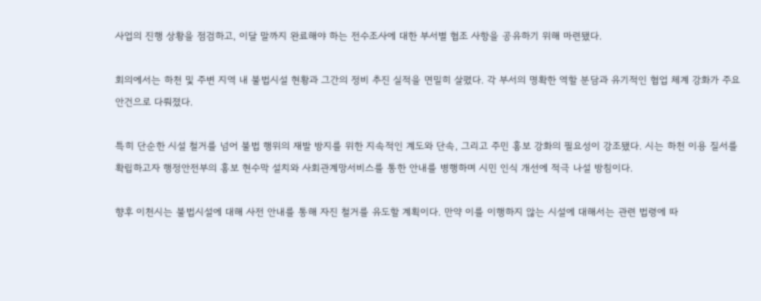사업의 진행 상황을 점검하고, 이달 말까지 완료해야 하는 전수조사에 대한 부서별 협조 사항을 공유하기 위해 마련됐다.

회의에서는 하천 및 주변 지역 내 불법시설 현황과 그간의 정비 추진 실적을 면밀히 살폈다. 각 부서의 명확한 역할 분담과 유기적인 협업 체계 강화가 주요 안건으로 다뤄졌다.

특히 단순한 시설 철거를 넘어 불법 행위의 재발 방지를 위한 지속적인 계도와 단속, 그리고 주민 홍보 강화의 필요성이 강조됐다. 시는 하천 이용 질서를 확립하고자 행정안전부의 홍보 현수막 설치와 사회관계망서비스를 통한 안내를 병행하며 시민 인식 개선에 적극 나설 방침이다.

향후 이천시는 불법시설에 대해 사전 안내를 통해 자진 철거를 유도할 계획이다. 만약 이를 이행하지 않는 시설에 대해서는 관련 법령에 따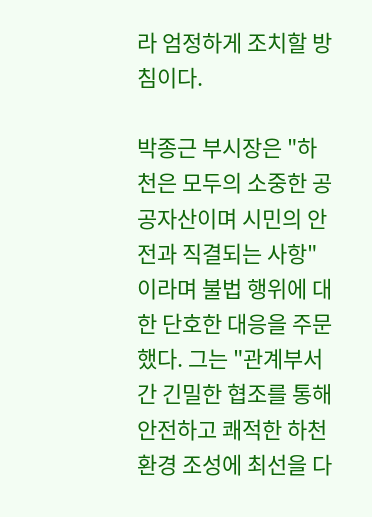라 엄정하게 조치할 방침이다.

박종근 부시장은 "하천은 모두의 소중한 공공자산이며 시민의 안전과 직결되는 사항"이라며 불법 행위에 대한 단호한 대응을 주문했다. 그는 "관계부서 간 긴밀한 협조를 통해 안전하고 쾌적한 하천 환경 조성에 최선을 다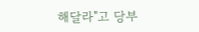해달라"고 당부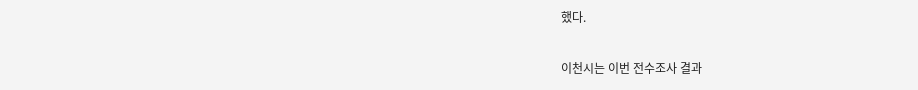했다.

이천시는 이번 전수조사 결과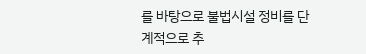를 바탕으로 불법시설 정비를 단계적으로 추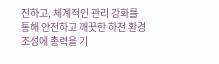진하고, 체계적인 관리 강화를 통해 안전하고 깨끗한 하천 환경 조성에 총력을 기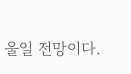울일 전망이다.